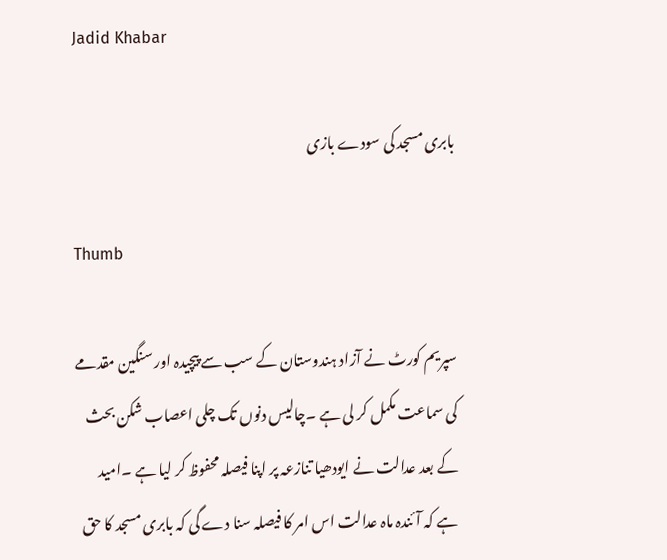Jadid Khabar

بابری مسجد کی سودے بازی

Thumb

سپریم کورٹ نے آزاد ہندوستان کے سب سے پیچیدہ اور سنگین مقدمے کی سماعت مکمل کر لی ہے ۔چالیس دنوں تک چلی اعصاب شکن بحث کے بعد عدالت نے ایودھیا تنازعہ پر اپنا فیصلہ محفوظ کر لیا ہے ۔امید ہے کہ آئندہ ماہ عدالت اس امر کا فیصلہ سنا دے گی کہ بابری مسجد کا حق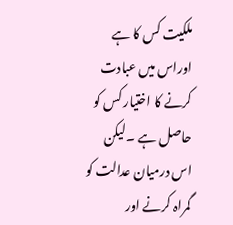ملکیت کس کا ہے اوراس میں عبادت کرنے کا اختیار کس کو حاصل ہے ۔لیکن اس درمیان عدالت کو گمراہ کرنے اور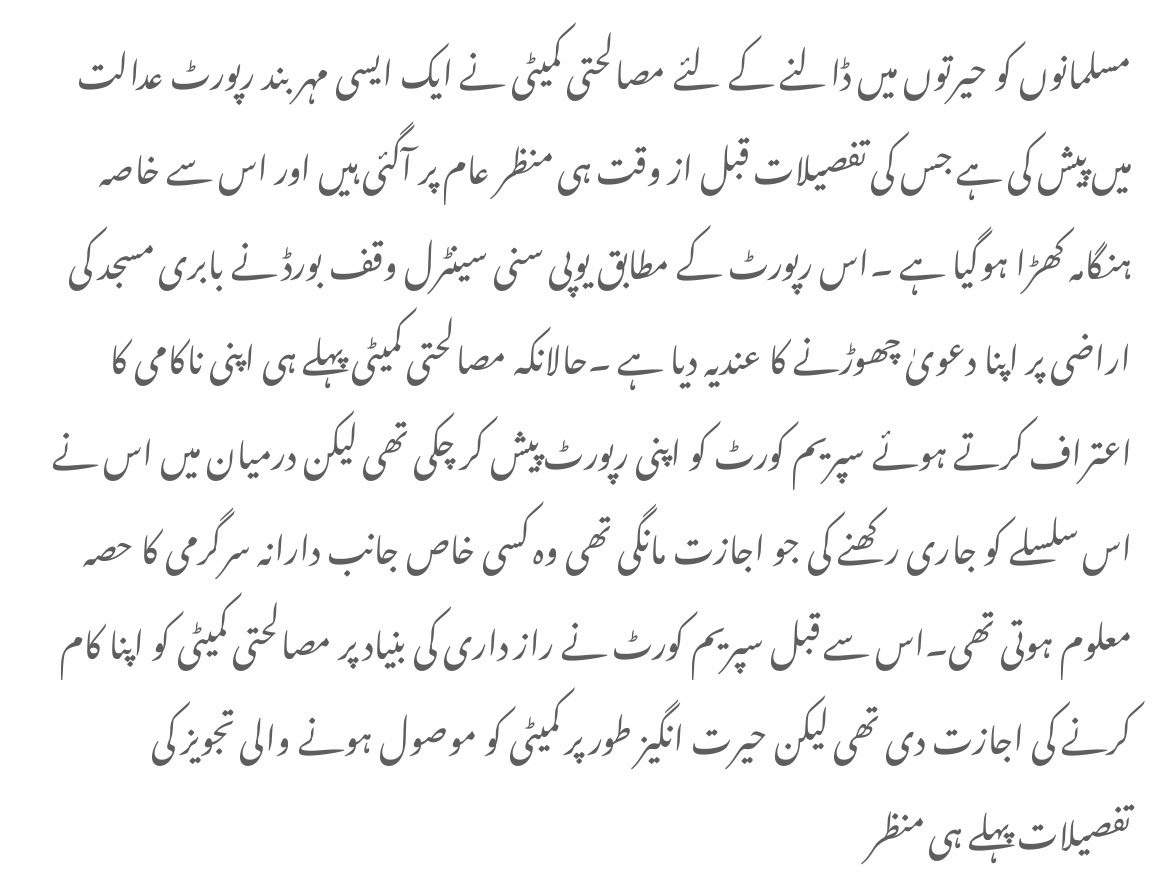مسلمانوں کو حیرتوں میں ڈالنے کے لئے مصالحتی کمیٹی نے ایک ایسی مہر بند رپورٹ عدالت میں پیش کی ہے جس کی تفصیلات قبل از وقت ہی منظر عام پر آگئی ہیں اور اس سے خاصہ ہنگامہ کھڑا ہوگیا ہے ۔اس رپورٹ کے مطابق یوپی سنی سینٹرل وقف بورڈ نے بابری مسجد کی اراضی پر اپنا دعویٰ چھوڑنے کا عندیہ دیا ہے ۔حالانکہ مصالحتی کمیٹی پہلے ہی اپنی ناکامی کا اعتراف کرتے ہوئے سپریم کورٹ کو اپنی رپورٹ پیش کر چکی تھی لیکن درمیان میں اس نے اس سلسلے کو جاری رکھنے کی جو اجازت مانگی تھی وہ کسی خاص جانب دارانہ سرگرمی کا حصہ معلوم ہوتی تھی۔اس سے قبل سپریم کورٹ نے راز داری کی بنیاد پر مصالحتی کمیٹی کو اپنا کام کرنے کی اجازت دی تھی لیکن حیرت انگیز طور پر کمیٹی کو موصول ہونے والی تجویز کی تفصیلات پہلے ہی منظر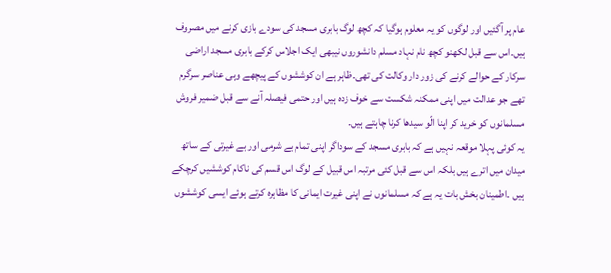عام پر آگئیں اور لوگوں کو یہ معلوم ہوگیا کہ کچھ لوگ بابری مسجد کی سودے بازی کرنے میں مصروف ہیں۔اس سے قبل لکھنو کچھ نام نہاد مسلم دانشوروں نیبھی ایک اجلاس کرکے بابری مسجد اراضی سرکار کے حوالے کرنے کی زور دار وکالت کی تھی۔ظاہر ہے ان کوششوں کے پیچھے وہی عناصر سرگرم تھے جو عدالت میں اپنی ممکنہ شکست سے خوف زدہ ہیں اور حتمی فیصلہ آنے سے قبل ضمیر فروش مسلمانوں کو خرید کر اپنا الّو سیدھا کرنا چاہتے ہیں۔
یہ کوئی پہلا موقعہ نہیں ہے کہ بابری مسجد کے سوداگر اپنی تمام بے شرمی اور بے غیرتی کے ساتھ میدان میں اترے ہیں بلکہ اس سے قبل کئی مرتبہ اس قبیل کے لوگ اس قسم کی ناکام کوششیں کرچکے ہیں ۔اطمینان بخش بات یہ ہے کہ مسلمانوں نے اپنی غیرت ایمانی کا مظاہرہ کرتے ہوئے ایسی کوششوں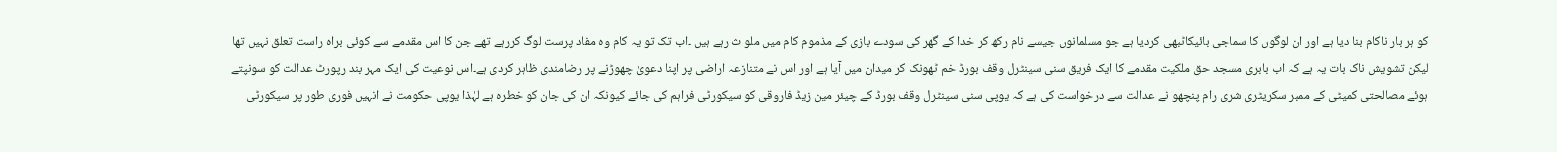کو ہر بار ناکام بنا دیا ہے اور ان لوگوں کا سماجی بائیکاٹبھی کردیا ہے جو مسلمانوں جیسے نام رکھ کر خدا کے گھر کی سودے بازی کے مذموم کام میں ملو ث رہے ہیں ۔اب تک تو یہ کام وہ مفاد پرست لوگ کررہے تھے جن کا اس مقدمے سے کوئی براہ راست تعلق نہیں تھا لیکن تشویش ناک بات یہ ہے کہ اب بابری مسجد حق ملکیت مقدمے کا ایک فریق سنی سینٹرل وقف بورڈ خم ٹھونک کر میدان میں آیا ہے اور اس نے متنازعہ اراضی پر اپنا دعویٰ چھوڑنے پر رضامندی ظاہر کردی ہے۔اس نوعیت کی ایک مہر بند رپورٹ عدالت کو سونپتے ہوئے مصالحتی کمیٹی کے ممبر سکریٹری شری رام پنچھو نے عدالت سے درخواست کی ہے کہ یوپی سنی سینٹرل وقف بورڈ کے چیئر مین زیڈ فاروقی کو سیکورٹی فراہم کی جائے کیونکہ ان کی جان کو خطرہ ہے لہٰذا یوپی حکومت نے انہیں فوری طور پر سیکورٹی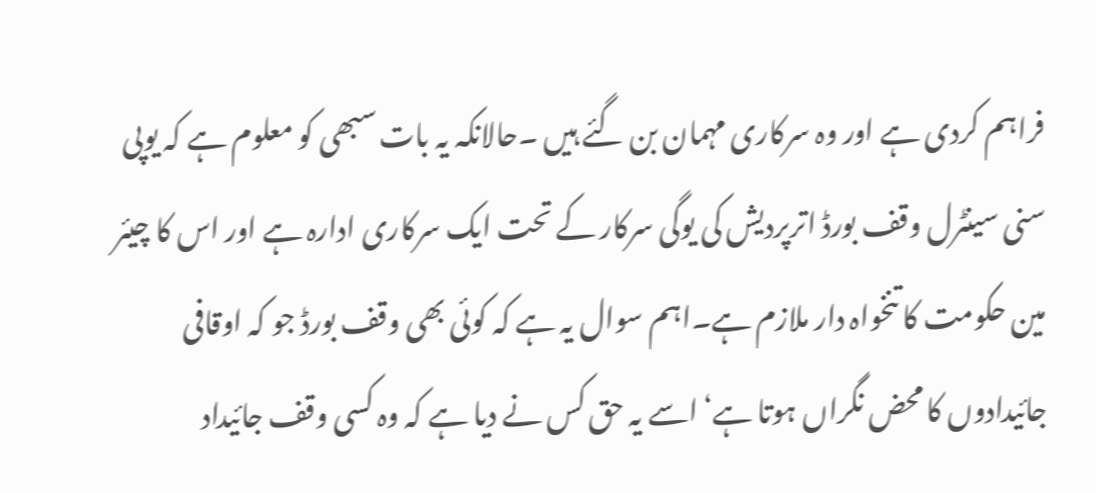فراہم کردی ہے اور وہ سرکاری مہمان بن گئے ہیں ۔حالانکہ یہ بات سبھی کو معلوم ہے کہ یوپی سنی سینٹرل وقف بورڈ اترپردیش کی یوگی سرکار کے تحت ایک سرکاری ادارہ ہے اور اس کا چیئر مین حکومت کا تنخواہ دار ملازم ہے۔اہم سوال یہ ہے کہ کوئی بھی وقف بورڈ جو کہ اوقافی جائیدادوں کا محض نگراں ہوتا ہے‘ اسے یہ حق کس نے دیا ہے کہ وہ کسی وقف جائیداد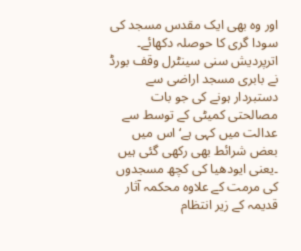اور وہ بھی ایک مقدس مسجد کی سودا گری کا حوصلہ دکھائے۔
اترپردیش سنی سینٹرل وقف بورڈ نے بابری مسجد اراضی سے دستبردار ہونے کی جو بات مصالحتی کمیٹی کے توسط سے عدالت میں کہی ہے‘ اس میں بعض شرائط بھی رکھی گئی ہیں ۔یعنی ایودھیا کی کچھ مسجدوں کی مرمت کے علاوہ محکمہ آثار قدیمہ کے زیر انتظام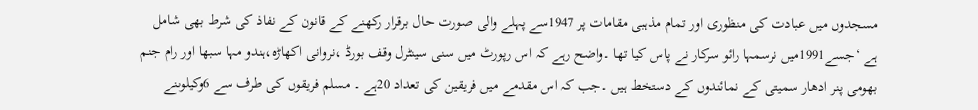مسجدوں میں عبادت کی منظوری اور تمام مذہبی مقامات پر 1947سے پہلے والی صورت حال برقرار رکھنے کے قانون کے نفاذ کی شرط بھی شامل ہے ‘جسے1991میں نرسمہا رائو سرکار نے پاس کیا تھا ۔واضح رہے کہ اس رپورٹ میں سنی سینٹرل وقف بورڈ ،نروانی اکھاڑہ،ہندو مہا سبھا اور رام جنم بھومی پنر ادھار سمیتی کے نمائندوں کے دستخط ہیں ۔جب کہ اس مقدمے میں فریقین کی تعداد 20ہے ۔ مسلم فریقوں کی طرف سے 6وکیلوںنے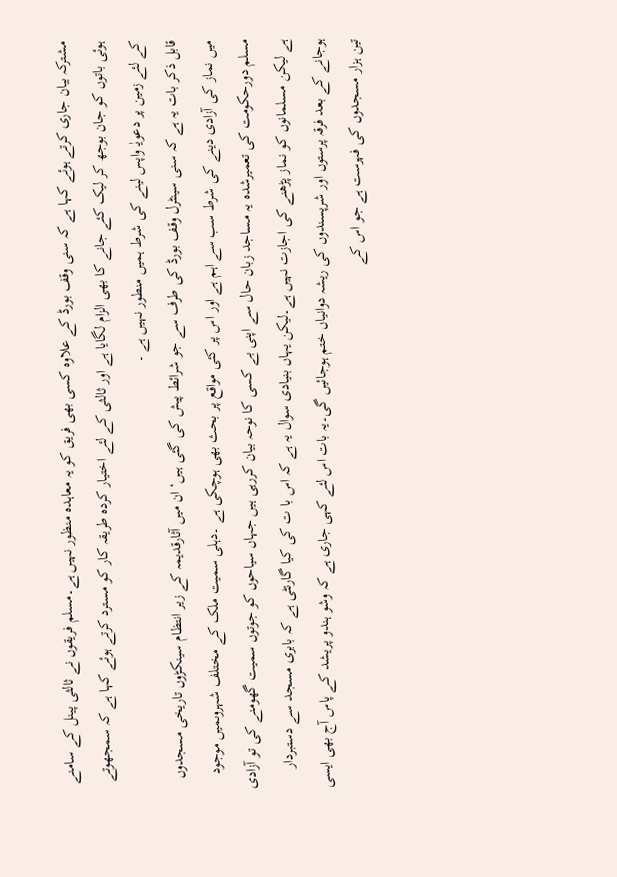مشترکہ بیان جاری کرتے ہوئے کہا ہے کہ سنی وقف بورڈ کے علاوہ کسی بھی فریق کو یہ معاہدہ منظور نہیں ہے۔مسلم فریقوں نے ثالثی پینل کے سامنے ہوئی باتوں کو جان بوجھ کر لیک کئے جانے کا بھی الزام لگایا ہے اور ثالثی کے لئے اختیار کردہ طریقہ کار کو مسترد کرتے ہوئے کہا ہے کہ سمجھوتے کے لئے زمین پر دعویٰـ واپس لینے کی شرط ہمیں منطور نہیں ہے ۔
قابل ذکر بات یہ ہے کہ سنی سینٹرل وقف بورڈ کی طرف سے جو شرائط پیش کی گئی ہیں‘ ان میں آثارقدیمہ کے زیر انتظام سینکڑوں تاریخی مسجدوں میں نماز کی آزادی دینے کی شرط سب سے اہم ہے اور اس پر کئی مواقع پر بحث بھی ہوچکی ہے ۔دہلی سمیت ملک کے مختلف شہروںمیں موجود مسلم دورحکومت کی تعمیرشدہ یہ مساجد زبان حال سے اپنی بے کسی کا نوحہ بیان کررہی ہیں جہاں سیاحوں کو جوتوں سمیت گھومنے کی تو آزادی ہے لیکن مسلمانوں کو نماز پڑھنے کی اجازت نہیں ہے۔لیکن یہاں بنیادی سوال یہ ہے کہ اس با ت کی کیا گارنٹی ہے کہ بابری مسجد سے دستبردار ہوجانے کے بعد فرقہ پرستوں اور شرپسندوں کی ریشہ دوانیاں ختم ہوجائیں گی۔یہ بات اس لئے کہی جاری ہے کہ وشو ہندو پریشد کے پاس آج بھی ایسی تین ہزار مسجدوں کی فہرست ہے جو اس کے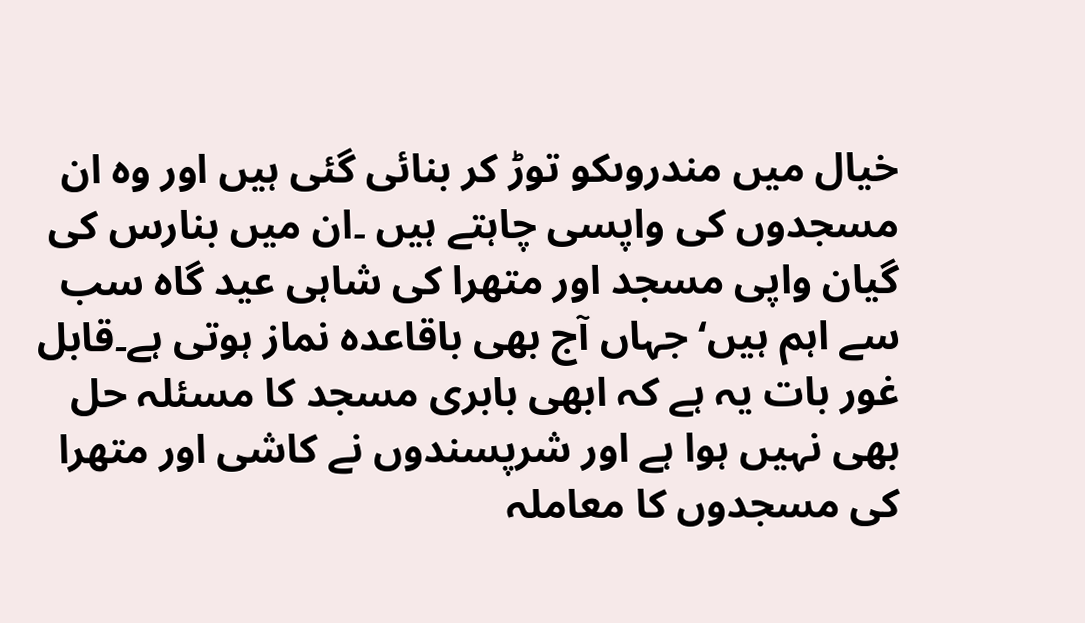خیال میں مندروںکو توڑ کر بنائی گئی ہیں اور وہ ان مسجدوں کی واپسی چاہتے ہیں ۔ان میں بنارس کی گیان واپی مسجد اور متھرا کی شاہی عید گاہ سب سے اہم ہیں‘ جہاں آج بھی باقاعدہ نماز ہوتی ہے۔قابل غور بات یہ ہے کہ ابھی بابری مسجد کا مسئلہ حل بھی نہیں ہوا ہے اور شرپسندوں نے کاشی اور متھرا کی مسجدوں کا معاملہ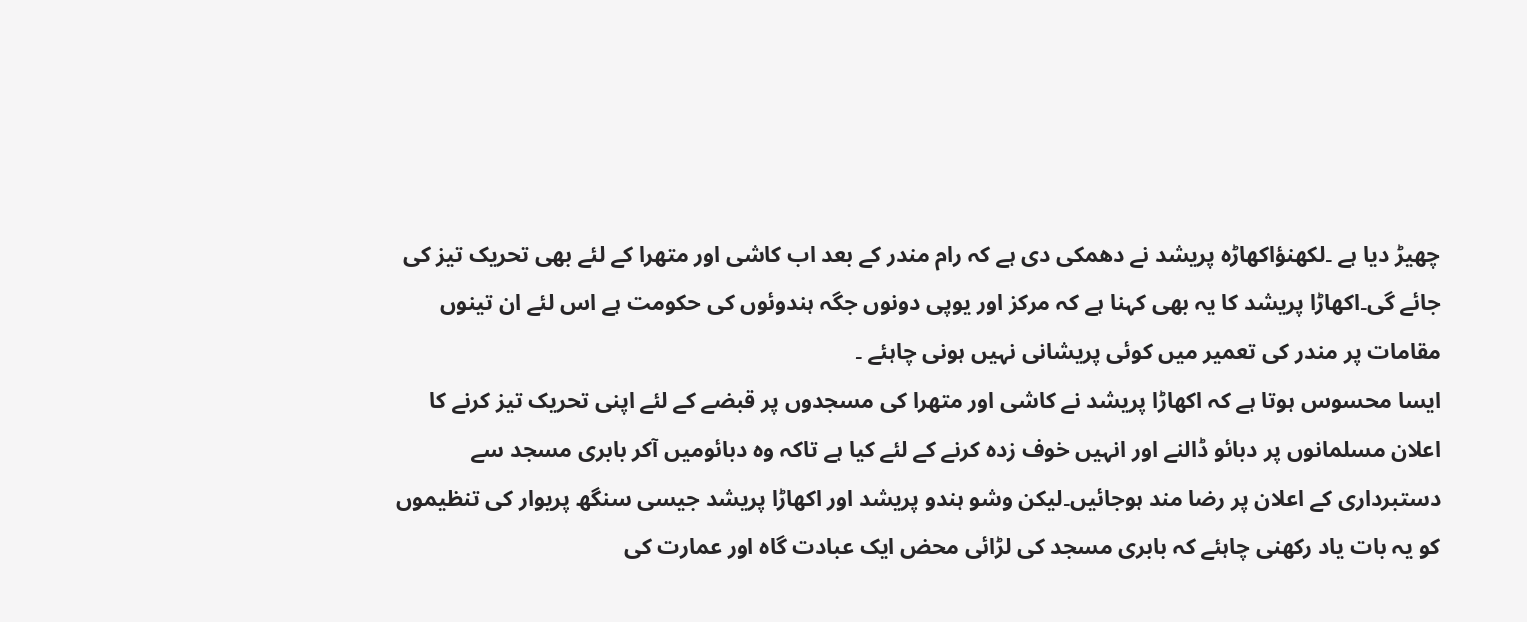چھیڑ دیا ہے ۔لکھنؤاکھاڑہ پریشد نے دھمکی دی ہے کہ رام مندر کے بعد اب کاشی اور متھرا کے لئے بھی تحریک تیز کی جائے گی۔اکھاڑا پریشد کا یہ بھی کہنا ہے کہ مرکز اور یوپی دونوں جگہ ہندوئوں کی حکومت ہے اس لئے ان تینوں مقامات پر مندر کی تعمیر میں کوئی پریشانی نہیں ہونی چاہئے ۔
ایسا محسوس ہوتا ہے کہ اکھاڑا پریشد نے کاشی اور متھرا کی مسجدوں پر قبضے کے لئے اپنی تحریک تیز کرنے کا اعلان مسلمانوں پر دبائو ڈالنے اور انہیں خوف زدہ کرنے کے لئے کیا ہے تاکہ وہ دبائومیں آکر بابری مسجد سے دستبرداری کے اعلان پر رضا مند ہوجائیں۔لیکن وشو ہندو پریشد اور اکھاڑا پریشد جیسی سنگھ پریوار کی تنظیموں کو یہ بات یاد رکھنی چاہئے کہ بابری مسجد کی لڑائی محض ایک عبادت گاہ اور عمارت کی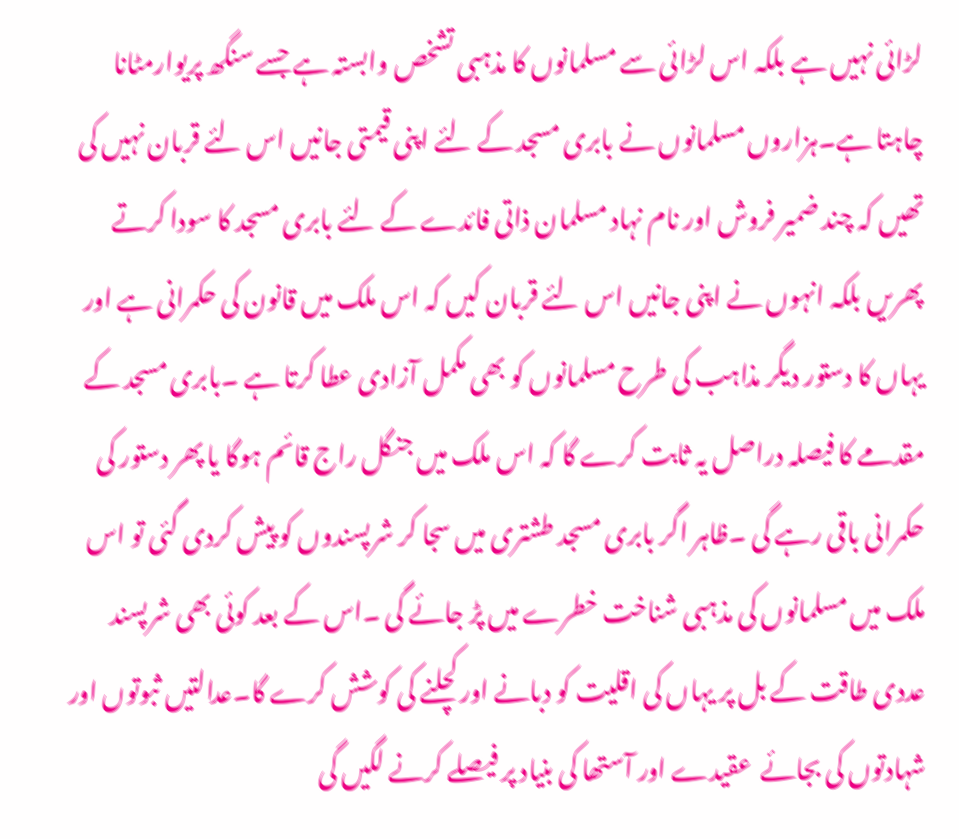لڑائی نہیں ہے بلکہ اس لڑائی سے مسلمانوں کا مذہبی تشخص وابستہ ہے جسے سنگھ پریوارمٹانا چاہتا ہے۔ہزاروں مسلمانوں نے بابری مسجد کے لئے اپنی قیمتی جانیں اس لئے قربان نہیں کی تھیں کہ چند ضمیر فروش اور نام نہاد مسلمان ذاتی فائدے کے لئے بابری مسجد کا سودا کرتے پھریں بلکہ انہوں نے اپنی جانیں اس لئے قربان کیں کہ اس ملک میں قانون کی حکمرانی ہے اور یہاں کا دستور دیگر مذاہب کی طرح مسلمانوں کو بھی مکمل آزادی عطا کرتا ہے ۔بابری مسجد کے مقدمے کا فیصلہ دراصل یہ ثابت کرے گا کہ اس ملک میں جنگل راج قائم ہوگا یا پھر دستور کی حکمرانی باقی رہے گی ۔ظاہر اگر بابری مسجد طشتری میں سجا کر شرپسندوں کو پیش کردی گئی تو اس ملک میں مسلمانوں کی مذہبی شناخت خطرے میں پڑ جائے گی ۔اس کے بعد کوئی بھی شرپسند عددی طاقت کے بل پر یہاں کی اقلیت کو دبانے اور کچلنے کی کوشش کرے گا۔عدالتیں ثبوتوں اور شہادتوں کی بجائے  عقیدے اور آستھا کی بنیاد پر فیصلے کرنے لگیں گی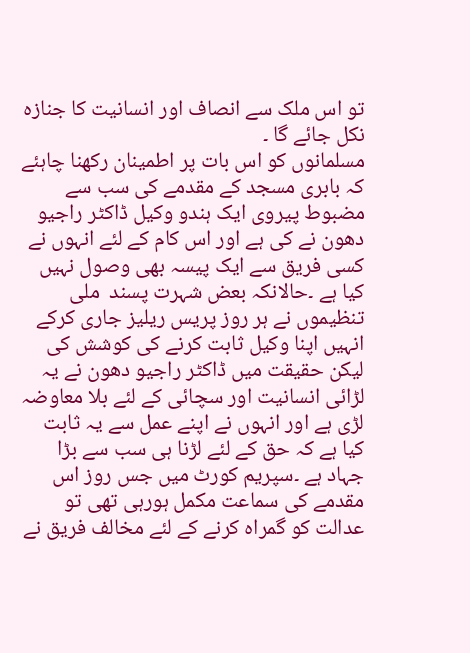تو اس ملک سے انصاف اور انسانیت کا جنازہ نکل جائے گا ۔
مسلمانوں کو اس بات پر اطمینان رکھنا چاہئے کہ بابری مسجد کے مقدمے کی سب سے مضبوط پیروی ایک ہندو وکیل ڈاکٹر راجیو دھون نے کی ہے اور اس کام کے لئے انہوں نے کسی فریق سے ایک پیسہ بھی وصول نہیں کیا ہے ۔حالانکہ بعض شہرت پسند  ملی تنظیموں نے ہر روز پریس ریلیز جاری کرکے انہیں اپنا وکیل ثابت کرنے کی کوشش کی لیکن حقیقت میں ڈاکٹر راجیو دھون نے یہ لڑائی انسانیت اور سچائی کے لئے بلا معاوضہ لڑی ہے اور انہوں نے اپنے عمل سے یہ ثابت کیا ہے کہ حق کے لئے لڑنا ہی سب سے بڑا جہاد ہے ۔سپریم کورٹ میں جس روز اس مقدمے کی سماعت مکمل ہورہی تھی تو عدالت کو گمراہ کرنے کے لئے مخالف فریق نے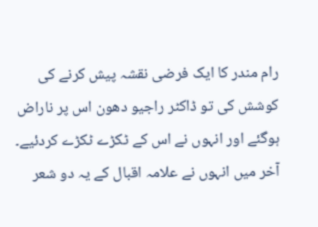رام مندر کا ایک فرضی نقشہ پیش کرنے کی کوشش کی تو ڈاکٹر راجیو دھون اس پر ناراض ہوگئے اور انہوں نے اس کے ٹکڑے ٹکڑے کردئیے۔ آخر میں انہوں نے علامہ اقبال کے یہ دو شعر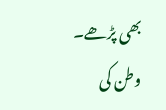بھی پڑھے۔
وطن کی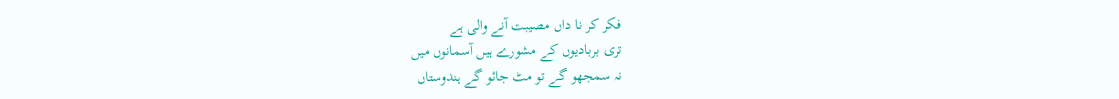فکر کر نا داں مصیبت آنے والی ہے
تری بربادیوں کے مشورے ہیں آسمانوں میں
نہ سمجھو گے تو مٹ جائو گے ہندوستاں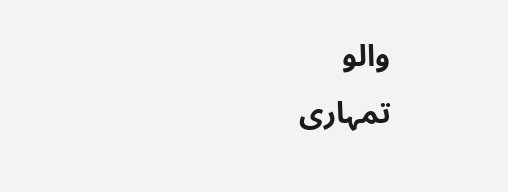والو
تمہاری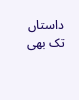داستاں تک بھی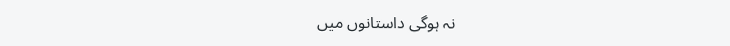نہ ہوگی داستانوں میں